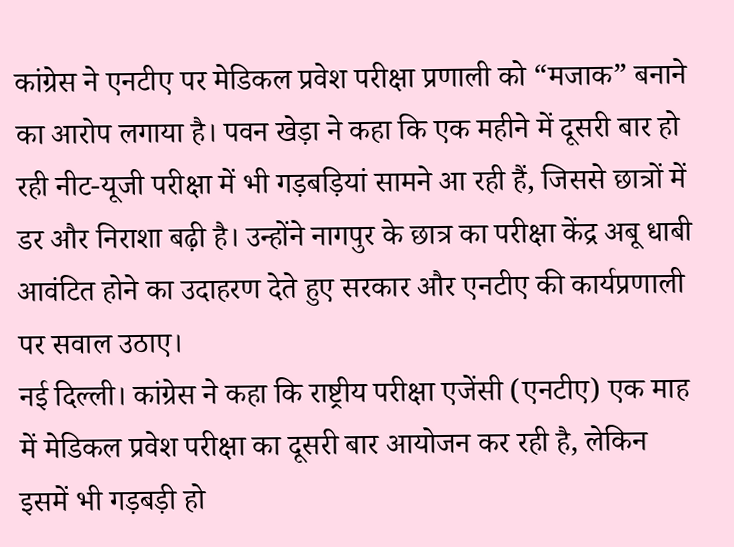कांग्रेस ने एनटीए पर मेडिकल प्रवेश परीक्षा प्रणाली को “मजाक” बनाने का आरोप लगाया है। पवन खेड़ा ने कहा कि एक महीने में दूसरी बार हो रही नीट-यूजी परीक्षा में भी गड़बड़ियां सामने आ रही हैं, जिससे छात्रों में डर और निराशा बढ़ी है। उन्होंने नागपुर के छात्र का परीक्षा केंद्र अबू धाबी आवंटित होने का उदाहरण देते हुए सरकार और एनटीए की कार्यप्रणाली पर सवाल उठाए।
नई दिल्ली। कांग्रेस ने कहा कि राष्ट्रीय परीक्षा एजेंसी (एनटीए) एक माह में मेडिकल प्रवेश परीक्षा का दूसरी बार आयोजन कर रही है, लेकिन इसमें भी गड़बड़ी हो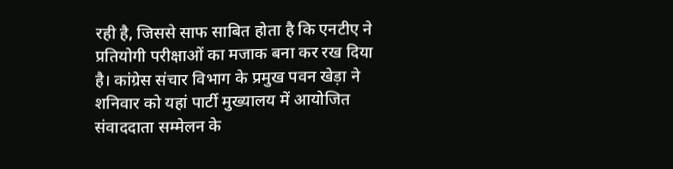रही है, जिससे साफ साबित होता है कि एनटीए ने प्रतियोगी परीक्षाओं का मजाक बना कर रख दिया है। कांग्रेस संचार विभाग के प्रमुख पवन खेड़ा ने शनिवार को यहां पार्टी मुख्यालय में आयोजित संवाददाता सम्मेलन के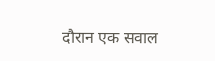दौरान एक सवाल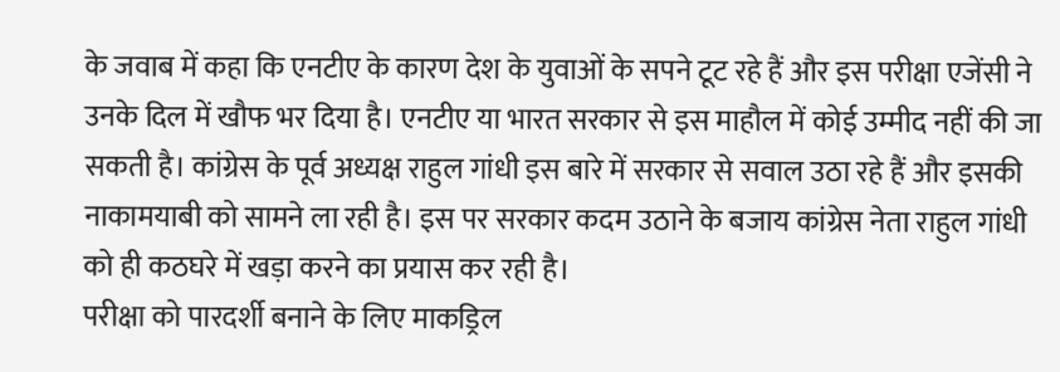के जवाब में कहा कि एनटीए के कारण देश के युवाओं के सपने टूट रहे हैं और इस परीक्षा एजेंसी ने उनके दिल में खौफ भर दिया है। एनटीए या भारत सरकार से इस माहौल में कोई उम्मीद नहीं की जा सकती है। कांग्रेस के पूर्व अध्यक्ष राहुल गांधी इस बारे में सरकार से सवाल उठा रहे हैं और इसकी नाकामयाबी को सामने ला रही है। इस पर सरकार कदम उठाने के बजाय कांग्रेस नेता राहुल गांधी को ही कठघरे में खड़ा करने का प्रयास कर रही है।
परीक्षा को पारदर्शी बनाने के लिए माकड्रिल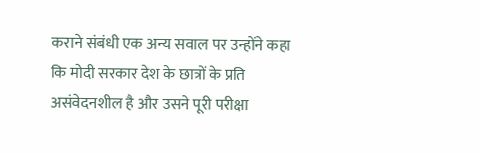कराने संबंधी एक अन्य सवाल पर उन्होंने कहा कि मोदी सरकार देश के छात्रों के प्रति असंवेदनशील है और उसने पूरी परीक्षा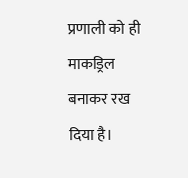प्रणाली को ही माकड्रिल बनाकर रख दिया है।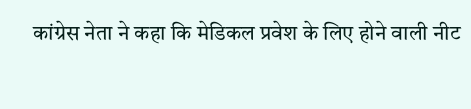कांग्रेस नेता ने कहा कि मेडिकल प्रवेश के लिए होने वाली नीट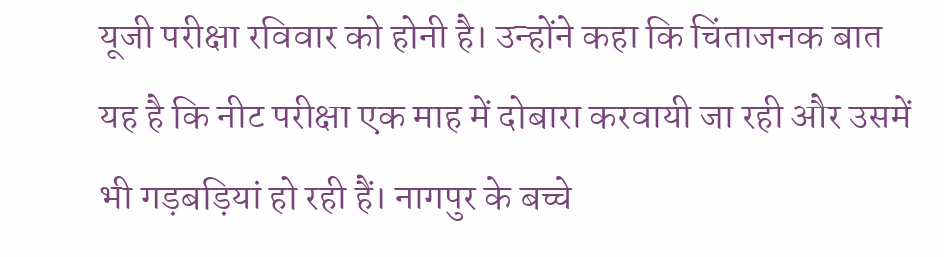यूजी परीक्षा रविवार को होनी है। उन्होंने कहा कि चिंताजनक बात यह है कि नीट परीक्षा एक माह में दोबारा करवायी जा रही और उसमें भी गड़बड़ियां हो रही हैं। नागपुर के बच्चे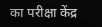का परीक्षा केंद्र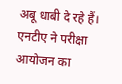अबू धाबी दे रहे हैं। एनटीए ने परीक्षा आयोजन का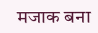मजाक बना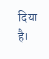दिया है।